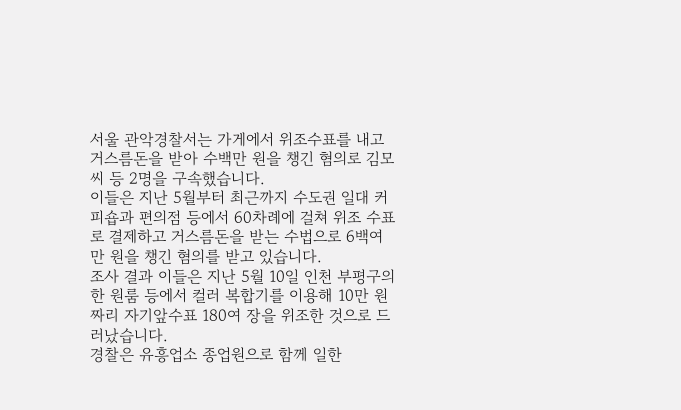서울 관악경찰서는 가게에서 위조수표를 내고 거스름돈을 받아 수백만 원을 챙긴 혐의로 김모 씨 등 2명을 구속했습니다.
이들은 지난 5월부터 최근까지 수도권 일대 커피숍과 편의점 등에서 60차례에 걸쳐 위조 수표로 결제하고 거스름돈을 받는 수법으로 6백여만 원을 챙긴 혐의를 받고 있습니다.
조사 결과 이들은 지난 5월 10일 인천 부평구의 한 원룸 등에서 컬러 복합기를 이용해 10만 원짜리 자기앞수표 180여 장을 위조한 것으로 드러났습니다.
경찰은 유흥업소 종업원으로 함께 일한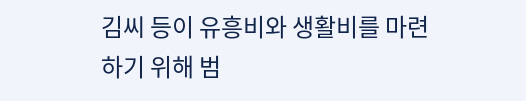김씨 등이 유흥비와 생활비를 마련하기 위해 범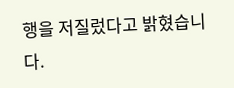행을 저질렀다고 밝혔습니다.